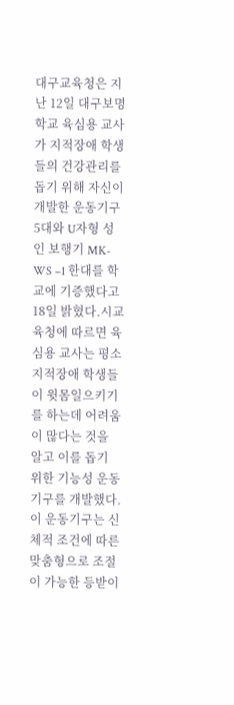대구교육청은 지난 12일 대구보명학교 육심용 교사가 지적장애 학생들의 건강관리를 돕기 위해 자신이 개발한 운동기구 5대와 U자형 성인 보행기 MK-WS –1 한대를 학교에 기증했다고 18일 밝혔다.시교육청에 따르면 육심용 교사는 평소 지적장애 학생들이 윗몸일으키기를 하는데 어려움이 많다는 것을 알고 이를 돕기 위한 기능성 운동기구를 개발했다.이 운동기구는 신체적 조건에 따른 맞춤형으로 조절이 가능한 등받이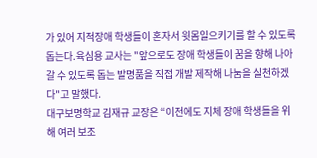가 있어 지적장애 학생들이 혼자서 윗몸일으키기를 할 수 있도록 돕는다.육심용 교사는 "앞으로도 장애 학생들이 꿈을 향해 나아갈 수 있도록 돕는 발명품을 직접 개발 제작해 나눔을 실천하겠다"고 말했다.
대구보명학교 김재규 교장은 “이전에도 지체 장애 학생들을 위해 여러 보조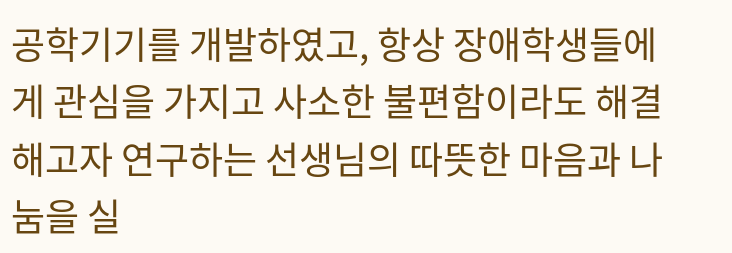공학기기를 개발하였고, 항상 장애학생들에게 관심을 가지고 사소한 불편함이라도 해결 해고자 연구하는 선생님의 따뜻한 마음과 나눔을 실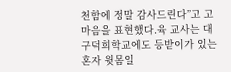천함에 정말 감사드린다”고 고마음을 표현했다.육 교사는 대구덕희학교에도 등받이가 있는 혼자 윗몸일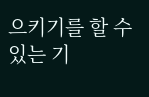으키기를 할 수 있는 기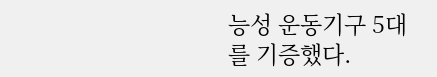능성 운동기구 5대를 기증했다.